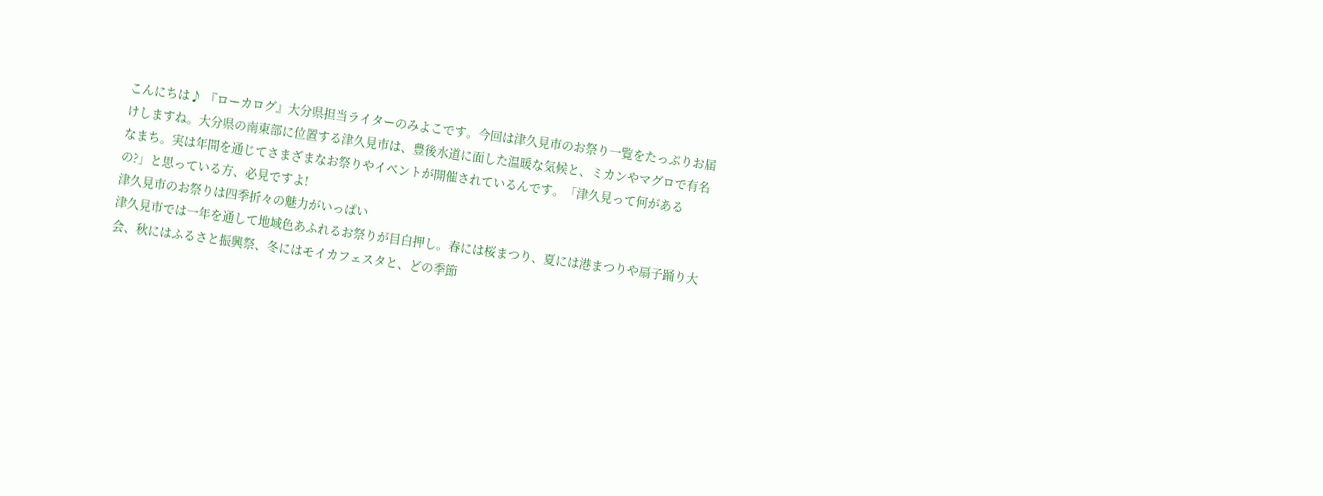こんにちは♪ 『ローカログ』大分県担当ライターのみよこです。今回は津久見市のお祭り一覧をたっぷりお届けしますね。大分県の南東部に位置する津久見市は、豊後水道に面した温暖な気候と、ミカンやマグロで有名なまち。実は年間を通じてさまざまなお祭りやイベントが開催されているんです。「津久見って何があるの?」と思っている方、必見ですよ!
津久見市のお祭りは四季折々の魅力がいっぱい
津久見市では一年を通して地域色あふれるお祭りが目白押し。春には桜まつり、夏には港まつりや扇子踊り大会、秋にはふるさと振興祭、冬にはモイカフェスタと、どの季節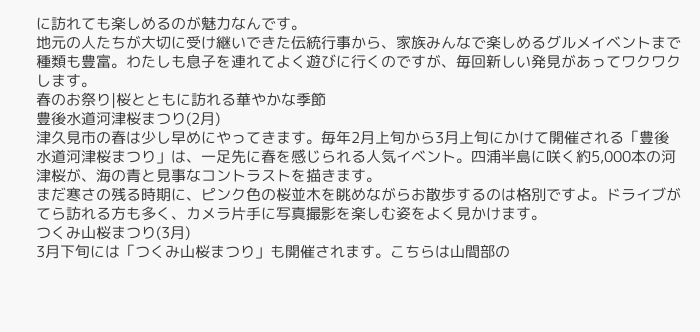に訪れても楽しめるのが魅力なんです。
地元の人たちが大切に受け継いできた伝統行事から、家族みんなで楽しめるグルメイベントまで種類も豊富。わたしも息子を連れてよく遊びに行くのですが、毎回新しい発見があってワクワクします。
春のお祭り|桜とともに訪れる華やかな季節
豊後水道河津桜まつり(2月)
津久見市の春は少し早めにやってきます。毎年2月上旬から3月上旬にかけて開催される「豊後水道河津桜まつり」は、一足先に春を感じられる人気イベント。四浦半島に咲く約5,000本の河津桜が、海の青と見事なコントラストを描きます。
まだ寒さの残る時期に、ピンク色の桜並木を眺めながらお散歩するのは格別ですよ。ドライブがてら訪れる方も多く、カメラ片手に写真撮影を楽しむ姿をよく見かけます。
つくみ山桜まつり(3月)
3月下旬には「つくみ山桜まつり」も開催されます。こちらは山間部の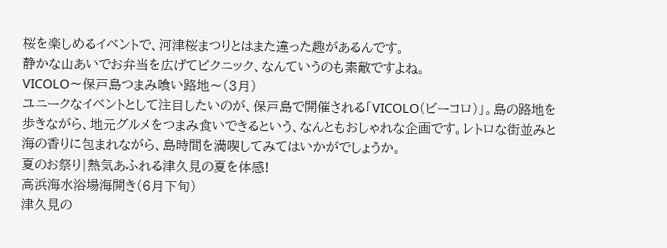桜を楽しめるイベントで、河津桜まつりとはまた違った趣があるんです。
静かな山あいでお弁当を広げてピクニック、なんていうのも素敵ですよね。
VICOLO〜保戸島つまみ喰い路地〜(3月)
ユニークなイベントとして注目したいのが、保戸島で開催される「VICOLO(ビーコロ)」。島の路地を歩きながら、地元グルメをつまみ食いできるという、なんともおしゃれな企画です。レトロな街並みと海の香りに包まれながら、島時間を満喫してみてはいかがでしょうか。
夏のお祭り|熱気あふれる津久見の夏を体感!
高浜海水浴場海開き(6月下旬)
津久見の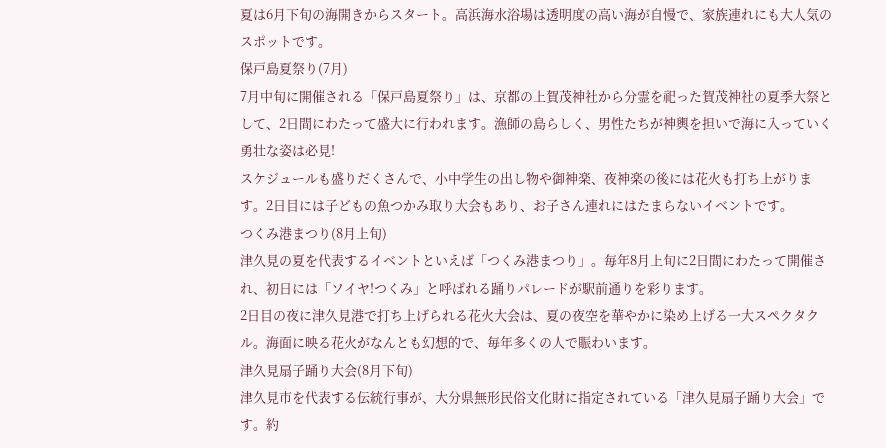夏は6月下旬の海開きからスタート。高浜海水浴場は透明度の高い海が自慢で、家族連れにも大人気のスポットです。
保戸島夏祭り(7月)
7月中旬に開催される「保戸島夏祭り」は、京都の上賀茂神社から分霊を祀った賀茂神社の夏季大祭として、2日間にわたって盛大に行われます。漁師の島らしく、男性たちが神輿を担いで海に入っていく勇壮な姿は必見!
スケジュールも盛りだくさんで、小中学生の出し物や御神楽、夜神楽の後には花火も打ち上がります。2日目には子どもの魚つかみ取り大会もあり、お子さん連れにはたまらないイベントです。
つくみ港まつり(8月上旬)
津久見の夏を代表するイベントといえば「つくみ港まつり」。毎年8月上旬に2日間にわたって開催され、初日には「ソイヤ!つくみ」と呼ばれる踊りパレードが駅前通りを彩ります。
2日目の夜に津久見港で打ち上げられる花火大会は、夏の夜空を華やかに染め上げる一大スペクタクル。海面に映る花火がなんとも幻想的で、毎年多くの人で賑わいます。
津久見扇子踊り大会(8月下旬)
津久見市を代表する伝統行事が、大分県無形民俗文化財に指定されている「津久見扇子踊り大会」です。約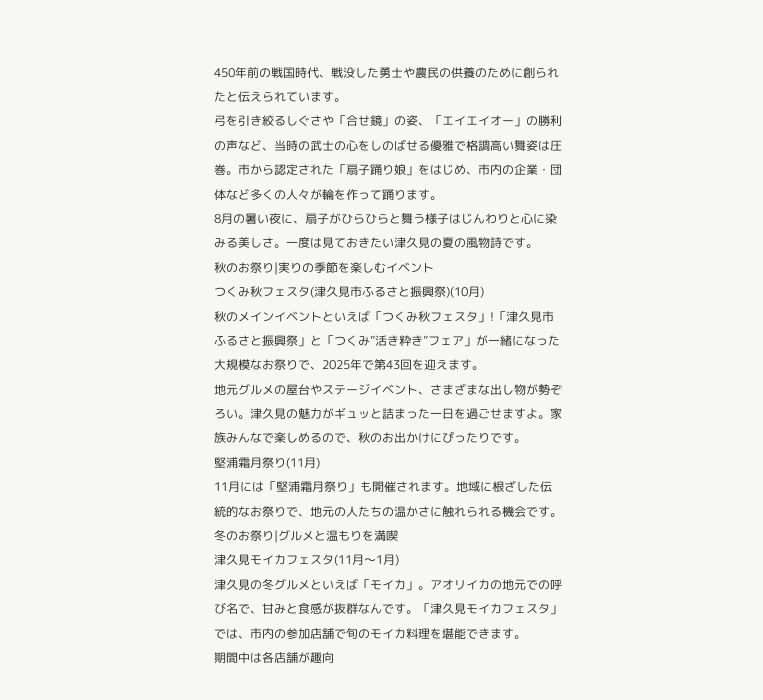450年前の戦国時代、戦没した勇士や農民の供養のために創られたと伝えられています。
弓を引き絞るしぐさや「合せ鏡」の姿、「エイエイオー」の勝利の声など、当時の武士の心をしのばせる優雅で格調高い舞姿は圧巻。市から認定された「扇子踊り娘」をはじめ、市内の企業・団体など多くの人々が輪を作って踊ります。
8月の暑い夜に、扇子がひらひらと舞う様子はじんわりと心に染みる美しさ。一度は見ておきたい津久見の夏の風物詩です。
秋のお祭り|実りの季節を楽しむイベント
つくみ秋フェスタ(津久見市ふるさと振興祭)(10月)
秋のメインイベントといえば「つくみ秋フェスタ」!「津久見市ふるさと振興祭」と「つくみ”活き粋き”フェア」が一緒になった大規模なお祭りで、2025年で第43回を迎えます。
地元グルメの屋台やステージイベント、さまざまな出し物が勢ぞろい。津久見の魅力がギュッと詰まった一日を過ごせますよ。家族みんなで楽しめるので、秋のお出かけにぴったりです。
堅浦霜月祭り(11月)
11月には「堅浦霜月祭り」も開催されます。地域に根ざした伝統的なお祭りで、地元の人たちの温かさに触れられる機会です。
冬のお祭り|グルメと温もりを満喫
津久見モイカフェスタ(11月〜1月)
津久見の冬グルメといえば「モイカ」。アオリイカの地元での呼び名で、甘みと食感が抜群なんです。「津久見モイカフェスタ」では、市内の参加店舗で旬のモイカ料理を堪能できます。
期間中は各店舗が趣向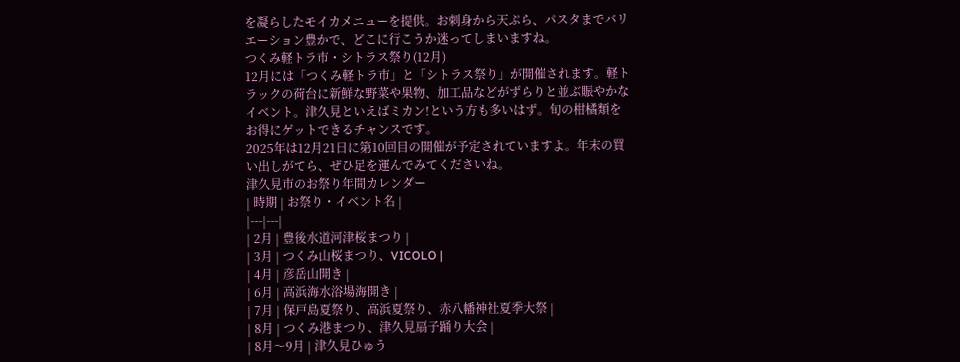を凝らしたモイカメニューを提供。お刺身から天ぷら、パスタまでバリエーション豊かで、どこに行こうか迷ってしまいますね。
つくみ軽トラ市・シトラス祭り(12月)
12月には「つくみ軽トラ市」と「シトラス祭り」が開催されます。軽トラックの荷台に新鮮な野菜や果物、加工品などがずらりと並ぶ賑やかなイベント。津久見といえばミカン!という方も多いはず。旬の柑橘類をお得にゲットできるチャンスです。
2025年は12月21日に第10回目の開催が予定されていますよ。年末の買い出しがてら、ぜひ足を運んでみてくださいね。
津久見市のお祭り年間カレンダー
| 時期 | お祭り・イベント名 |
|---|---|
| 2月 | 豊後水道河津桜まつり |
| 3月 | つくみ山桜まつり、VICOLO |
| 4月 | 彦岳山開き |
| 6月 | 高浜海水浴場海開き |
| 7月 | 保戸島夏祭り、高浜夏祭り、赤八幡神社夏季大祭 |
| 8月 | つくみ港まつり、津久見扇子踊り大会 |
| 8月〜9月 | 津久見ひゅう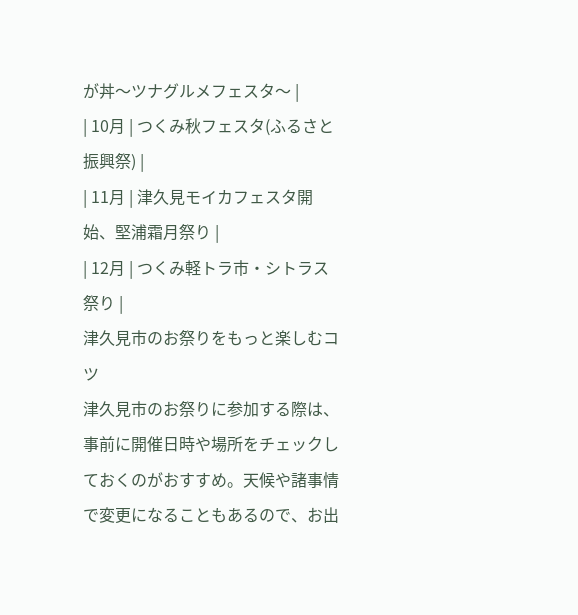が丼〜ツナグルメフェスタ〜 |
| 10月 | つくみ秋フェスタ(ふるさと振興祭) |
| 11月 | 津久見モイカフェスタ開始、堅浦霜月祭り |
| 12月 | つくみ軽トラ市・シトラス祭り |
津久見市のお祭りをもっと楽しむコツ
津久見市のお祭りに参加する際は、事前に開催日時や場所をチェックしておくのがおすすめ。天候や諸事情で変更になることもあるので、お出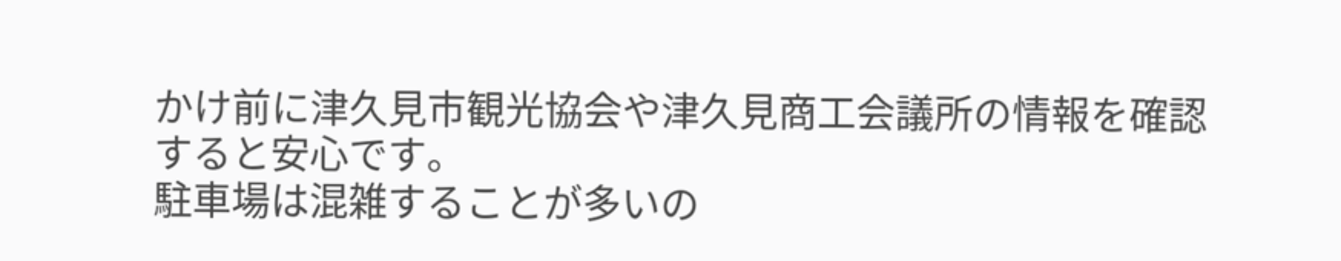かけ前に津久見市観光協会や津久見商工会議所の情報を確認すると安心です。
駐車場は混雑することが多いの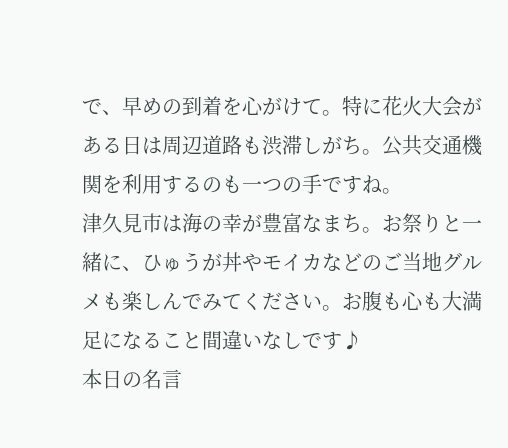で、早めの到着を心がけて。特に花火大会がある日は周辺道路も渋滞しがち。公共交通機関を利用するのも一つの手ですね。
津久見市は海の幸が豊富なまち。お祭りと一緒に、ひゅうが丼やモイカなどのご当地グルメも楽しんでみてください。お腹も心も大満足になること間違いなしです♪
本日の名言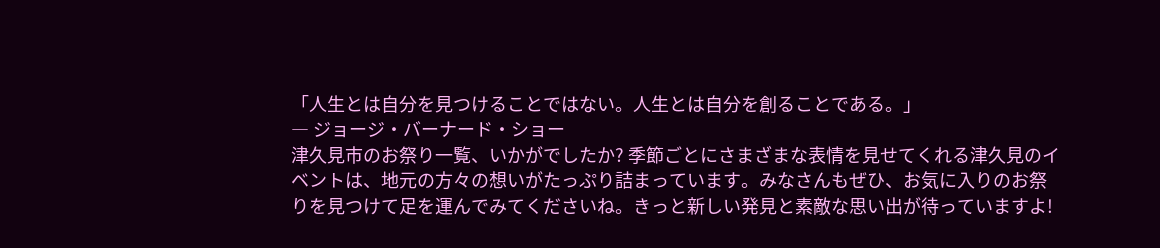「人生とは自分を見つけることではない。人生とは自分を創ることである。」
― ジョージ・バーナード・ショー
津久見市のお祭り一覧、いかがでしたか? 季節ごとにさまざまな表情を見せてくれる津久見のイベントは、地元の方々の想いがたっぷり詰まっています。みなさんもぜひ、お気に入りのお祭りを見つけて足を運んでみてくださいね。きっと新しい発見と素敵な思い出が待っていますよ!